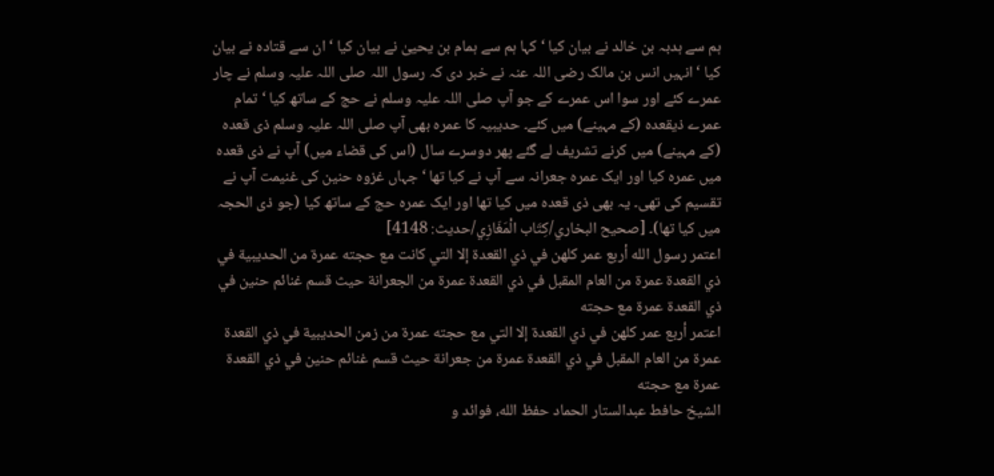ہم سے ہدبہ بن خالد نے بیان کیا ‘ کہا ہم سے ہمام بن یحییٰ نے بیان کیا ‘ ان سے قتادہ نے بیان کیا ‘ انہیں انس بن مالک رضی اللہ عنہ نے خبر دی کہ رسول اللہ صلی اللہ علیہ وسلم نے چار عمرے کئے اور سوا اس عمرے کے جو آپ صلی اللہ علیہ وسلم نے حج کے ساتھ کیا ‘ تمام عمرے ذیقعدہ (کے مہینے) میں کئے۔ حدیبیہ کا عمرہ بھی آپ صلی اللہ علیہ وسلم ذی قعدہ (کے مہینے) میں کرنے تشریف لے گئے پھر دوسرے سال (اس کی قضاء میں) آپ نے ذی قعدہ میں عمرہ کیا اور ایک عمرہ جعرانہ سے آپ نے کیا تھا ‘ جہاں غزوہ حنین کی غنیمت آپ نے تقسیم کی تھی۔ یہ بھی ذی قعدہ میں کیا تھا اور ایک عمرہ حج کے ساتھ کیا (جو ذی الحجہ میں کیا تھا)۔ [صحيح البخاري/كِتَاب الْمَغَازِي/حدیث: 4148]
اعتمر رسول الله أربع عمر كلهن في ذي القعدة إلا التي كانت مع حجته عمرة من الحديبية في ذي القعدة عمرة من العام المقبل في ذي القعدة عمرة من الجعرانة حيث قسم غنائم حنين في ذي القعدة عمرة مع حجته
اعتمر أربع عمر كلهن في ذي القعدة إلا التي مع حجته عمرة من زمن الحديبية في ذي القعدة عمرة من العام المقبل في ذي القعدة عمرة من جعرانة حيث قسم غنائم حنين في ذي القعدة عمرة مع حجته
الشيخ حافط عبدالستار الحماد حفظ الله، فوائد و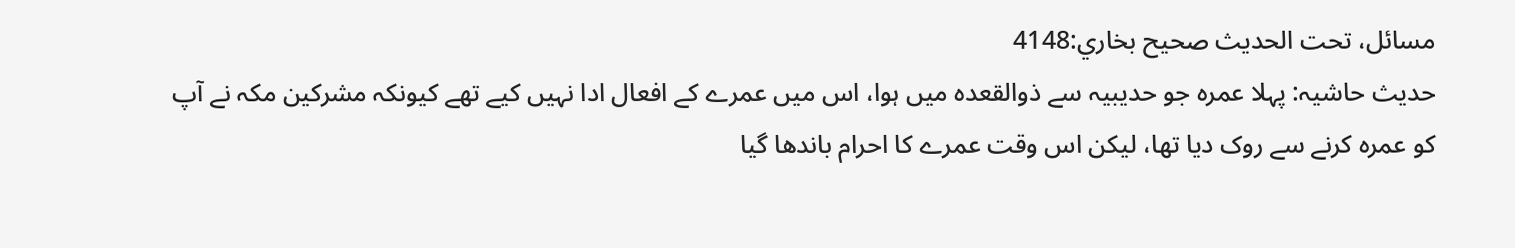مسائل، تحت الحديث صحيح بخاري:4148
حدیث حاشیہ: پہلا عمرہ جو حدیبیہ سے ذوالقعدہ میں ہوا، اس میں عمرے کے افعال ادا نہیں کیے تھے کیونکہ مشرکین مکہ نے آپ کو عمرہ کرنے سے روک دیا تھا، لیکن اس وقت عمرے کا احرام باندھا گیا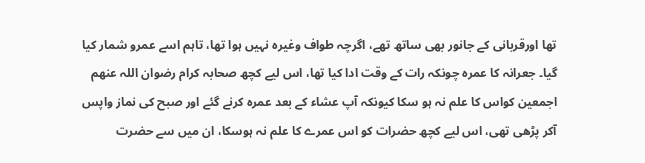تھا اورقربانی کے جانور بھی ساتھ تھے، اگرچہ طواف وغیرہ نہیں ہوا تھا، تاہم اسے عمرو شمار کیا گیا۔ جعرانہ کا عمرہ چونکہ رات کے وقت ادا کیا تھا، اس لیے کچھ صحابہ کرام رضوان اللہ عنھم اجمعین کواس کا علم نہ ہو سکا کیونکہ آپ عشاء کے بعد عمرہ کرنے گئے اور صبح کی نماز واپس آکر پڑھی تھی، اس لیے کچھ حضرات کو اس عمرے کا علم نہ ہوسکا، ان میں سے حضرت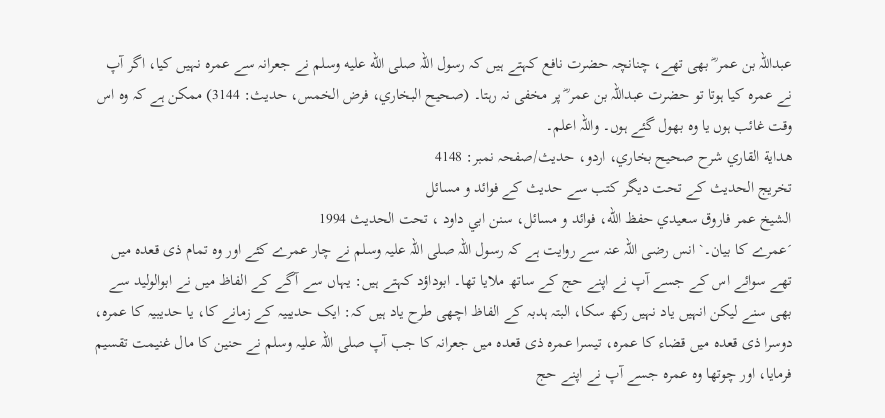عبداللہ بن عمر ؓ بھی تھے، چنانچہ حضرت نافع کہتے ہیں کہ رسول اللہ صلى الله عليه وسلم نے جعرانہ سے عمرہ نہیں کیا، اگر آپ نے عمرہ کیا ہوتا تو حضرت عبداللہ بن عمر ؓ پر مخفی نہ رہتا۔ (صحیح البخاري، فرض الخمس، حدیث: 3144) ممکن ہے کہ وہ اس وقت غائب ہوں یا وہ بھول گئے ہوں۔ واللہ اعلم۔
هداية القاري شرح صحيح بخاري، اردو، حدیث/صفحہ نمبر: 4148
تخریج الحدیث کے تحت دیگر کتب سے حدیث کے فوائد و مسائل
الشيخ عمر فاروق سعيدي حفظ الله، فوائد و مسائل، سنن ابي داود ، تحت الحديث 1994
´عمرے کا بیان۔` انس رضی اللہ عنہ سے روایت ہے کہ رسول اللہ صلی اللہ علیہ وسلم نے چار عمرے کئے اور وہ تمام ذی قعدہ میں تھے سوائے اس کے جسے آپ نے اپنے حج کے ساتھ ملایا تھا۔ ابوداؤد کہتے ہیں: یہاں سے آگے کے الفاظ میں نے ابوالولید سے بھی سنے لیکن انہیں یاد نہیں رکھ سکا، البتہ ہدبہ کے الفاظ اچھی طرح یاد ہیں کہ: ایک حدیبیہ کے زمانے کا، یا حدیبیہ کا عمرہ، دوسرا ذی قعدہ میں قضاء کا عمرہ، تیسرا عمرہ ذی قعدہ میں جعرانہ کا جب آپ صلی اللہ علیہ وسلم نے حنین کا مال غنیمت تقسیم فرمایا، اور چوتھا وہ عمرہ جسے آپ نے اپنے حج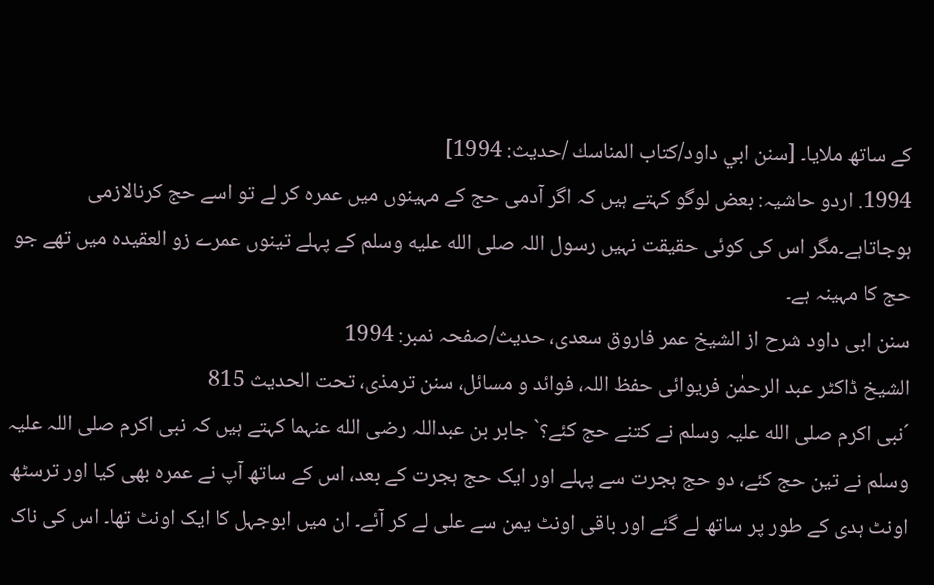کے ساتھ ملایا۔ [سنن ابي داود/كتاب المناسك /حدیث: 1994]
1994. اردو حاشیہ: بعض لوگو کہتے ہیں کہ اگر آدمی حج کے مہینوں میں عمرہ کر لے تو اسے حج کرنالازمی ہوجاتاہے۔مگر اس کی کوئی حقیقت نہیں رسول اللہ صلى الله عليه وسلم کے پہلے تینوں عمرے زو العقیدہ میں تھے جو حج کا مہینہ ہے۔
سنن ابی داود شرح از الشیخ عمر فاروق سعدی، حدیث/صفحہ نمبر: 1994
الشیخ ڈاکٹر عبد الرحمٰن فریوائی حفظ اللہ، فوائد و مسائل، سنن ترمذی، تحت الحديث 815
´نبی اکرم صلی الله علیہ وسلم نے کتنے حج کئے؟` جابر بن عبداللہ رضی الله عنہما کہتے ہیں کہ نبی اکرم صلی اللہ علیہ وسلم نے تین حج کئے، دو حج ہجرت سے پہلے اور ایک حج ہجرت کے بعد، اس کے ساتھ آپ نے عمرہ بھی کیا اور ترسٹھ اونٹ ہدی کے طور پر ساتھ لے گئے اور باقی اونٹ یمن سے علی لے کر آئے۔ ان میں ابوجہل کا ایک اونٹ تھا۔ اس کی ناک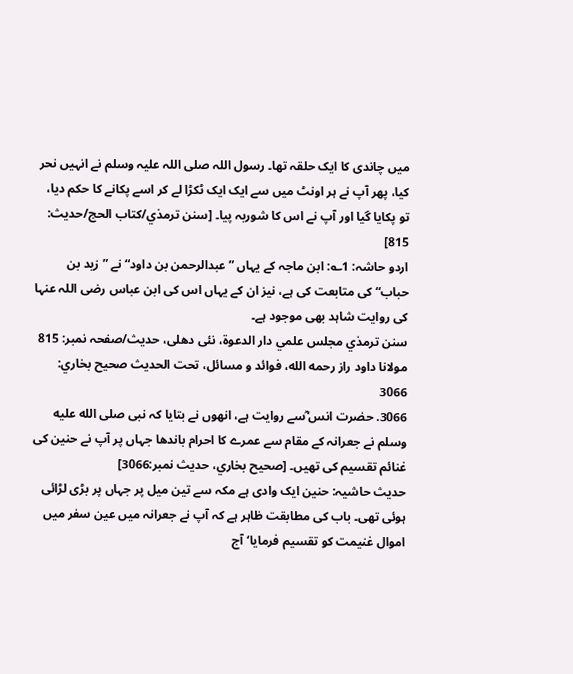میں چاندی کا ایک حلقہ تھا۔ رسول اللہ صلی اللہ علیہ وسلم نے انہیں نحر کیا، پھر آپ نے ہر اونٹ میں سے ایک ایک ٹکڑا لے کر اسے پکانے کا حکم دیا، تو پکایا گیا اور آپ نے اس کا شوربہ پیا۔ [سنن ترمذي/كتاب الحج/حدیث: 815]
اردو حاشہ: 1؎: ابن ماجہ کے یہاں ”عبدالرحمن بن داود“ نے ”زید بن حباب“ کی متابعت کی ہے، نیز ان کے یہاں اس کی ابن عباس رضی اللہ عنہا کی روایت شاہد بھی موجود ہے۔
سنن ترمذي مجلس علمي دار الدعوة، نئى دهلى، حدیث/صفحہ نمبر: 815
مولانا داود راز رحمه الله، فوائد و مسائل، تحت الحديث صحيح بخاري: 3066
3066. حضرت انس ؓسے روایت ہے، انھوں نے بتایا کہ نبی صلى الله عليه وسلم نے جعرانہ کے مقام سے عمرے کا احرام باندھا جہاں پر آپ نے حنین کی غنائم تقسیم کی تھیں۔ [صحيح بخاري، حديث نمبر:3066]
حدیث حاشیہ: حنین ایک وادی ہے مکہ سے تین میل پر جہاں پر بڑی لڑائی ہوئی تھی۔ باب کی مطابقت ظاہر ہے کہ آپ نے جعرانہ میں عین سفر میں اموال غنیمت کو تقسیم فرمایا‘ آج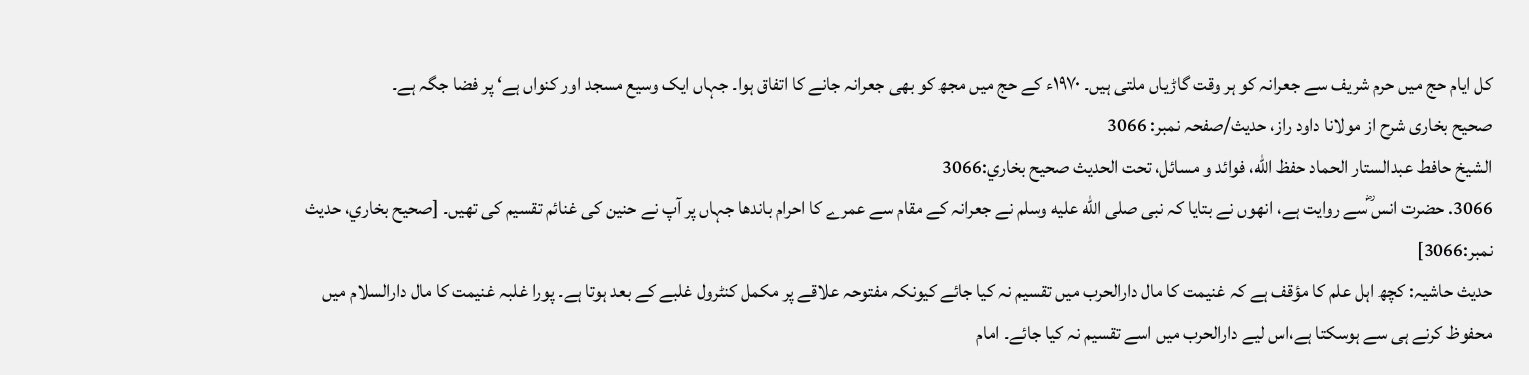کل ایام حج میں حرم شریف سے جعرانہ کو ہر وقت گاڑیاں ملتی ہیں۔ ۱۹۷۰ء کے حج میں مجھ کو بھی جعرانہ جانے کا اتفاق ہوا۔ جہاں ایک وسیع مسجد اور کنواں ہے‘ پر فضا جگہ ہے۔
صحیح بخاری شرح از مولانا داود راز، حدیث/صفحہ نمبر: 3066
الشيخ حافط عبدالستار الحماد حفظ الله، فوائد و مسائل، تحت الحديث صحيح بخاري:3066
3066. حضرت انس ؓسے روایت ہے، انھوں نے بتایا کہ نبی صلى الله عليه وسلم نے جعرانہ کے مقام سے عمرے کا احرام باندھا جہاں پر آپ نے حنین کی غنائم تقسیم کی تھیں۔ [صحيح بخاري، حديث نمبر:3066]
حدیث حاشیہ: کچھ اہل علم کا مؤقف ہے کہ غنیمت کا مال دارالحرب میں تقسیم نہ کیا جائے کیونکہ مفتوحہ علاقے پر مکمل کنٹرول غلبے کے بعد ہوتا ہے۔ پورا غلبہ غنیمت کا مال دارالسلام میں محفوظ کرنے ہی سے ہوسکتا ہے،اس لیے دارالحرب میں اسے تقسیم نہ کیا جائے۔ امام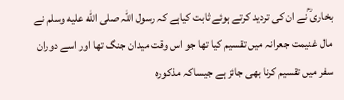بخاری ؒنے ان کی تردید کرتے ہوئے ثابت کیاہے کہ رسول اللہ صلى الله عليه وسلم نے مال غنیمت جعرانہ میں تقسیم کیا تھا جو اس وقت میدان جنگ تھا اور اسے دوران سفر میں تقسیم کرنا بھی جائز ہے جیساکہ مذکورہ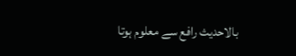بالاحدیث رافع سے معلوم ہوتا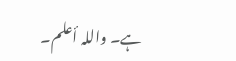ہے۔ واللہ أعلم۔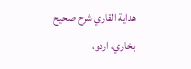هداية القاري شرح صحيح بخاري، اردو،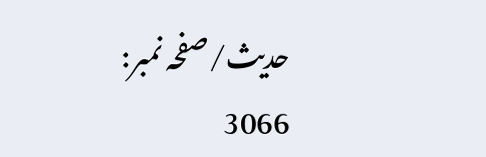حدیث/صفحہ نمبر: 3066